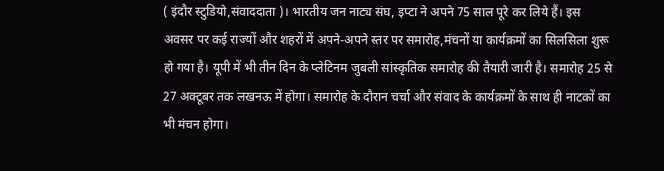( इंदौर स्टुडियो,संवाददाता )। भारतीय जन नाट्य संघ, इप्टा ने अपने 75 साल पूरे कर लिये हैं। इस अवसर पर कई राज्यों और शहरों में अपने-अपने स्तर पर समारोह,मंचनों या कार्यक्रमों का सिलसिला शुरू हो गया है। यूपी में भी तीन दिन के प्लेटिनम जुबली सांस्कृतिक समारोह की तैयारी जारी है। समारोह 25 से 27 अक्टूबर तक लखनऊ में होगा। समारोह के दौरान चर्चा और संवाद के कार्यक्रमों के साथ ही नाटकों का भी मंचन होगा।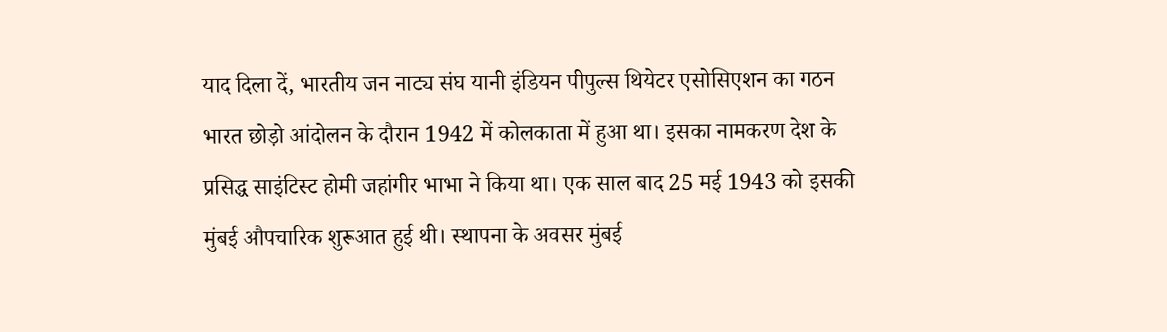याद दिला दें, भारतीय जन नाट्य संघ यानी इंडियन पीपुल्स थियेटर एसोसिएशन का गठन भारत छोड़ो आंदोलन के दौरान 1942 में कोलकाता में हुआ था। इसका नामकरण देश के प्रसिद्ध साइंटिस्ट होमी जहांगीर भाभा ने किया था। एक साल बाद 25 मई 1943 को इसकी मुंबई औपचारिक शुरूआत हुई थी। स्थापना के अवसर मुंबई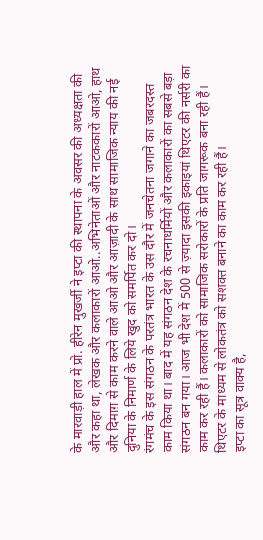के मारवाड़ी हाल में प्रो. हीरेन मुखर्जी ने इप्टा की स्थापना के अवसर की अध्यक्षता की और कहा था, लेखक और कलाकारों आओ..अभिनेताओं और नाटककारों आओ, हाथ और दिमाग़ से काम करने वाले आओ और आज़ादी के साथ सामाजिक न्याय की नई दुनिया के निमार्ण के लिये खुद को समर्पित कर दो।
रंगमंच के इस संगठन के परतंत्र भारत के उस दौर में जनचेतना जगाने का जबरदस्त काम किया था। बाद में यह संगठन देश के रचनाधर्मियों और कलाकारों का सबसे बड़ा संगठन बन गया। आज भी देश में 500 से ज़्यादा इसकी इकाइयां थिएटर की नर्सरी का काम कर रही हैं। कलाकारों को सामाजिक सरोकारों के प्रति जागरूक बना रही हैं। थिएटर के माध्यम से लोकतंत्र को सशक्त बनाने का काम कर रही हैं।
इप्टा का सूत्र वाक्य है,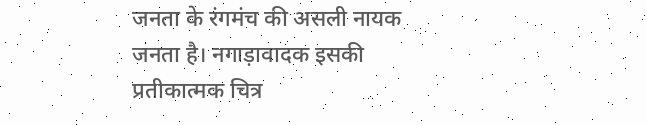जनता के रंगमंच की असली नायक जनता है। नगाड़ावादक इसकी प्रतीकात्मक चित्र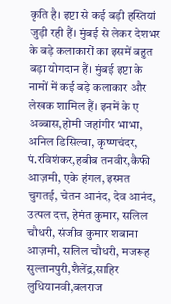कृति है। इप्टा से कई बड़ी हस्तियां जुड़ी रही हैं। मुंबई से लेकर देशभर के बड़े कलाकारों का इसमें बहुत बड़ा योगदान हैं। मुंबई इप्टा के नामों में कई बड़े कलाकार और लेखक शामिल हैं। इनमें के ए अब्बास,होमी जहांगीर भाभा, अनिल डिसिल्वा, कृष्णचंदर, पं.रविशंकर,हबीब तनवीर,कैफी आज़मी, एके हंगल, इस्मत चुगतई, चेतन आनंद, देव आनंद, उत्पल दत्त, हेमंत कुमार, सलिल चौधरी, संजीव कुमार शबाना आज़मी, सलिल चौधरी, मजरूह सुल्तानपुरी,शैलेंद्र,साहिर लुधियानवी,बलराज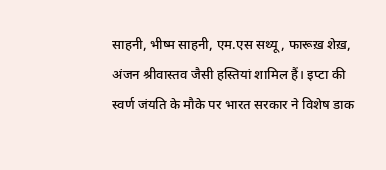साहनी, भीष्म साहनी, एम.एस सथ्यू, फारूख़ शेख़, अंजन श्रीवास्तव जैसी हस्तियां शामिल हैं। इप्टा की स्वर्ण जंयति के मौके पर भारत सरकार ने विशेष डाक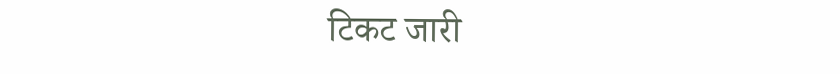टिकट जारी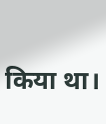किया था।